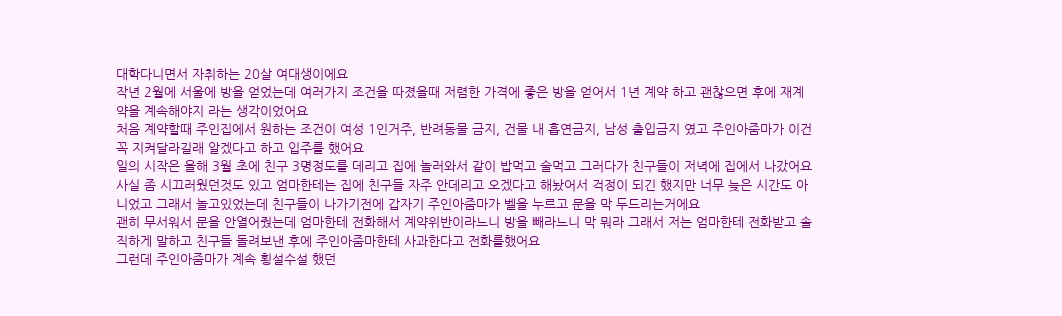대학다니면서 자취하는 20살 여대생이에요
작년 2월에 서울에 방을 얻었는데 여러가지 조건을 따졌을때 저렴한 가격에 좋은 방을 얻어서 1년 계약 하고 괜찮으면 후에 재계약을 계속해야지 라는 생각이었어요
처음 계약할때 주인집에서 원하는 조건이 여성 1인거주, 반려동물 금지, 건물 내 흡연금지, 남성 출입금지 였고 주인아줌마가 이건 꼭 지켜달라길래 알겠다고 하고 입주를 했어요
일의 시작은 올해 3월 초에 친구 3명정도를 데리고 집에 놀러와서 같이 밥먹고 술먹고 그러다가 친구들이 저녁에 집에서 나갔어요
사실 좀 시끄러웠던것도 있고 엄마한테는 집에 친구들 자주 안데리고 오겠다고 해놨어서 걱정이 되긴 했지만 너무 늦은 시간도 아니었고 그래서 놀고있었는데 친구들이 나가기전에 갑자기 주인아줌마가 벨을 누르고 문을 막 두드리는거에요
괜히 무서워서 문을 안열어줬는데 엄마한테 전화해서 계약위반이라느니 방을 빼라느니 막 뭐라 그래서 저는 엄마한테 전화받고 솔직하게 말하고 친구들 돌려보낸 후에 주인아줌마한테 사과한다고 전화를했어요
그런데 주인아줌마가 계속 횡설수설 했던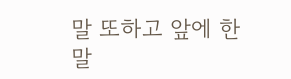말 또하고 앞에 한 말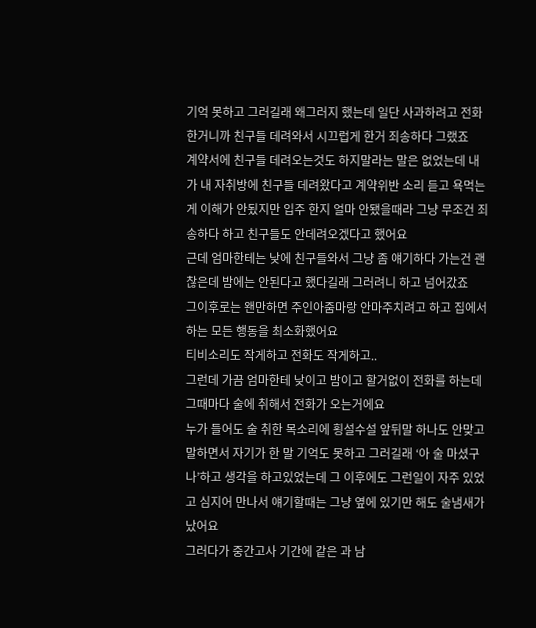기억 못하고 그러길래 왜그러지 했는데 일단 사과하려고 전화한거니까 친구들 데려와서 시끄럽게 한거 죄송하다 그랬죠
계약서에 친구들 데려오는것도 하지말라는 말은 없었는데 내가 내 자취방에 친구들 데려왔다고 계약위반 소리 듣고 욕먹는게 이해가 안됬지만 입주 한지 얼마 안됐을때라 그냥 무조건 죄송하다 하고 친구들도 안데려오겠다고 했어요
근데 엄마한테는 낮에 친구들와서 그냥 좀 얘기하다 가는건 괜찮은데 밤에는 안된다고 했다길래 그러려니 하고 넘어갔죠
그이후로는 왠만하면 주인아줌마랑 안마주치려고 하고 집에서 하는 모든 행동을 최소화했어요
티비소리도 작게하고 전화도 작게하고..
그런데 가끔 엄마한테 낮이고 밤이고 할거없이 전화를 하는데 그때마다 술에 취해서 전화가 오는거에요
누가 들어도 술 취한 목소리에 횡설수설 앞뒤말 하나도 안맞고 말하면서 자기가 한 말 기억도 못하고 그러길래 ‘아 술 마셨구나’하고 생각을 하고있었는데 그 이후에도 그런일이 자주 있었고 심지어 만나서 얘기할때는 그냥 옆에 있기만 해도 술냄새가 났어요
그러다가 중간고사 기간에 같은 과 남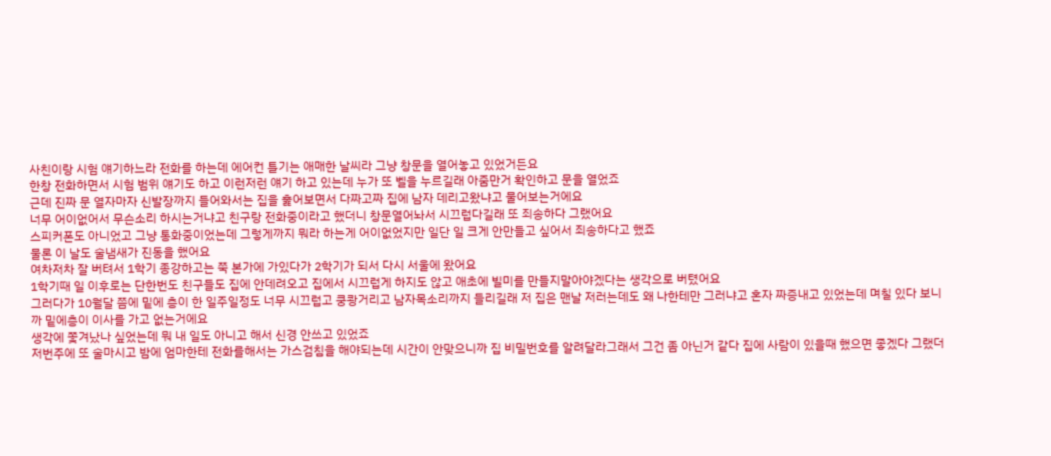사친이랑 시험 얘기하느라 전화를 하는데 에어컨 틀기는 애매한 날씨라 그냥 창문을 열어놓고 있었거든요
한창 전화하면서 시험 범위 얘기도 하고 이런저런 얘기 하고 있는데 누가 또 벨을 누르길래 아줌만거 확인하고 문을 열었죠
근데 진짜 문 열자마자 신발장까지 들어와서는 집을 훑어보면서 다짜고짜 집에 남자 데리고왔냐고 물어보는거에요
너무 어이없어서 무슨소리 하시는거냐고 친구랑 전화중이라고 했더니 창문열어놔서 시끄럽다길래 또 죄송하다 그랬어요
스피커폰도 아니었고 그냥 통화중이었는데 그렇게까지 뭐라 하는게 어이없었지만 일단 일 크게 안만들고 싶어서 죄송하다고 했죠
물론 이 날도 술냄새가 진동을 했어요
여차저차 잘 버텨서 1학기 종강하고는 쭉 본가에 가있다가 2학기가 되서 다시 서울에 왔어요
1학기때 일 이후로는 단한번도 친구들도 집에 안데려오고 집에서 시끄럽게 하지도 않고 애초에 빌미를 만들지말아야겠다는 생각으로 버텼어요
그러다가 10월달 쯤에 밑에 층이 한 일주일정도 너무 시끄럽고 쿵쾅거리고 남자목소리까지 들리길래 저 집은 맨날 저러는데도 왜 나한테만 그러냐고 혼자 짜증내고 있었는데 며칠 있다 보니까 밑에층이 이사를 가고 없는거에요
생각에 쫓겨났나 싶었는데 뭐 내 일도 아니고 해서 신경 안쓰고 있었죠
저번주에 또 술마시고 밤에 엄마한테 전화를해서는 가스검침을 해야되는데 시간이 안맞으니까 집 비밀번호를 알려달라그래서 그건 좀 아닌거 같다 집에 사람이 있을때 했으면 좋겠다 그랬더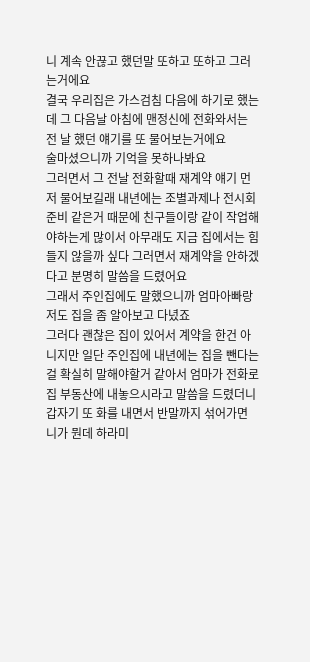니 계속 안끊고 했던말 또하고 또하고 그러는거에요
결국 우리집은 가스검침 다음에 하기로 했는데 그 다음날 아침에 맨정신에 전화와서는 전 날 했던 얘기를 또 물어보는거에요
술마셨으니까 기억을 못하나봐요
그러면서 그 전날 전화할때 재계약 얘기 먼저 물어보길래 내년에는 조별과제나 전시회 준비 같은거 때문에 친구들이랑 같이 작업해야하는게 많이서 아무래도 지금 집에서는 힘들지 않을까 싶다 그러면서 재계약을 안하겠다고 분명히 말씀을 드렸어요
그래서 주인집에도 말했으니까 엄마아빠랑 저도 집을 좀 알아보고 다녔죠
그러다 괜찮은 집이 있어서 계약을 한건 아니지만 일단 주인집에 내년에는 집을 뺀다는걸 확실히 말해야할거 같아서 엄마가 전화로 집 부동산에 내놓으시라고 말씀을 드렸더니 갑자기 또 화를 내면서 반말까지 섞어가면 니가 뭔데 하라미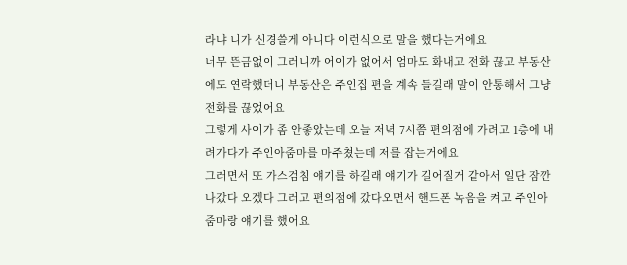라냐 니가 신경쓸게 아니다 이런식으로 말을 했다는거에요
너무 뜬금없이 그러니까 어이가 없어서 엄마도 화내고 전화 끊고 부동산에도 연락했더니 부동산은 주인집 편을 계속 들길래 말이 안통해서 그냥 전화를 끊었어요
그렇게 사이가 좀 안좋았는데 오늘 저녁 7시쯤 편의점에 가려고 1층에 내려가다가 주인아줌마를 마주쳤는데 저를 잡는거에요
그러면서 또 가스검침 얘기를 하길래 얘기가 길어질거 같아서 일단 잠깐 나갔다 오겠다 그러고 편의점에 갔다오면서 핸드폰 녹음을 켜고 주인아줌마랑 얘기를 했어요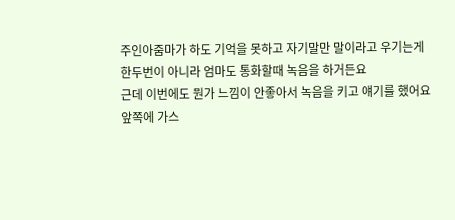주인아줌마가 하도 기억을 못하고 자기말만 말이라고 우기는게 한두번이 아니라 엄마도 통화할때 녹음을 하거든요
근데 이번에도 뭔가 느낌이 안좋아서 녹음을 키고 얘기를 했어요
앞쪽에 가스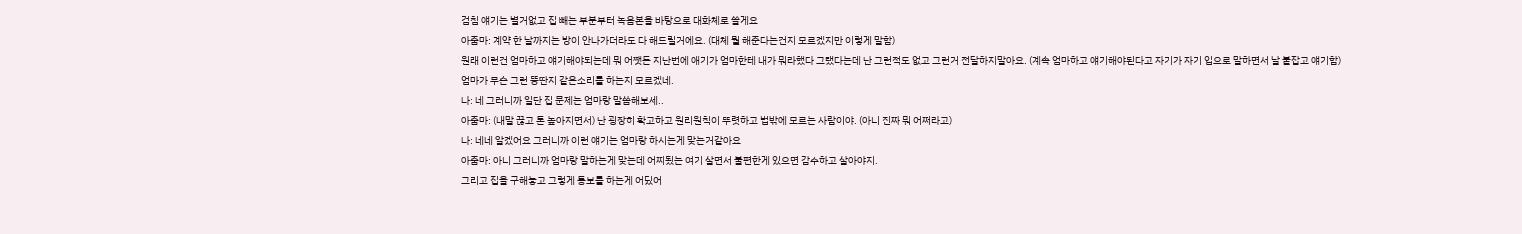검침 얘기는 별거없고 집 빼는 부분부터 녹음본을 바탕으로 대화체로 쓸게요
아줌마: 계약 한 날까지는 방이 안나가더라도 다 해드릴거에요. (대체 뭘 해준다는건지 모르겠지만 이렇게 말함)
원래 이런건 엄마하고 얘기해야되는데 뭐 어쨋든 지난번에 애기가 엄마한테 내가 뭐라했다 그랬다는데 난 그런적도 없고 그런거 전달하지말아요. (계속 엄마하고 얘기해야된다고 자기가 자기 입으로 말하면서 날 붙잡고 얘기함)
엄마가 무슨 그런 뚱딴지 같은소리를 하는지 모르겠네.
나: 네 그러니까 일단 집 문제는 엄마랑 말씀해보세..
아줌마: (내말 끊고 톤 높아지면서) 난 굉장히 확고하고 원리원칙이 뚜렷하고 법밖에 모르는 사람이야. (아니 진짜 뭐 어쩌라고)
나: 네네 알겠어요 그러니까 이런 얘기는 엄마랑 하시는게 맞는거같아요
아줌마: 아니 그러니까 엄마랑 말하는게 맞는데 어찌됬는 여기 살면서 불편한게 있으면 감수하고 살아야지.
그리고 집을 구해놓고 그렇게 통보를 하는게 어딨어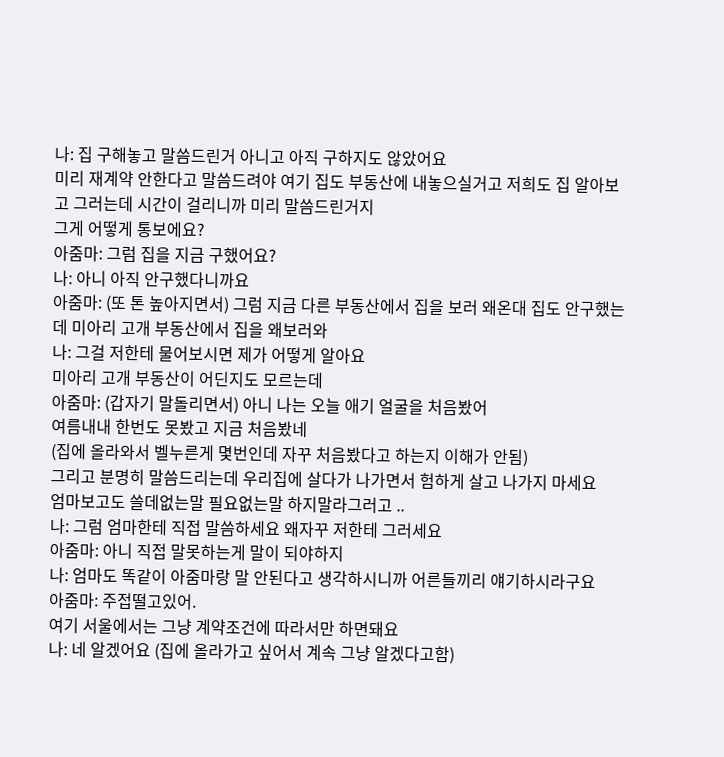나: 집 구해놓고 말씀드린거 아니고 아직 구하지도 않았어요
미리 재계약 안한다고 말씀드려야 여기 집도 부동산에 내놓으실거고 저희도 집 알아보고 그러는데 시간이 걸리니까 미리 말씀드린거지
그게 어떻게 통보에요?
아줌마: 그럼 집을 지금 구했어요?
나: 아니 아직 안구했다니까요
아줌마: (또 톤 높아지면서) 그럼 지금 다른 부동산에서 집을 보러 왜온대 집도 안구했는데 미아리 고개 부동산에서 집을 왜보러와
나: 그걸 저한테 물어보시면 제가 어떻게 알아요
미아리 고개 부동산이 어딘지도 모르는데
아줌마: (갑자기 말돌리면서) 아니 나는 오늘 애기 얼굴을 처음봤어
여름내내 한번도 못봤고 지금 처음봤네
(집에 올라와서 벨누른게 몇번인데 자꾸 처음봤다고 하는지 이해가 안됨)
그리고 분명히 말씀드리는데 우리집에 살다가 나가면서 험하게 살고 나가지 마세요
엄마보고도 쓸데없는말 필요없는말 하지말라그러고 ..
나: 그럼 엄마한테 직접 말씀하세요 왜자꾸 저한테 그러세요
아줌마: 아니 직접 말못하는게 말이 되야하지
나: 엄마도 똑같이 아줌마랑 말 안된다고 생각하시니까 어른들끼리 얘기하시라구요
아줌마: 주접떨고있어.
여기 서울에서는 그냥 계약조건에 따라서만 하면돼요
나: 네 알겠어요 (집에 올라가고 싶어서 계속 그냥 알겠다고함)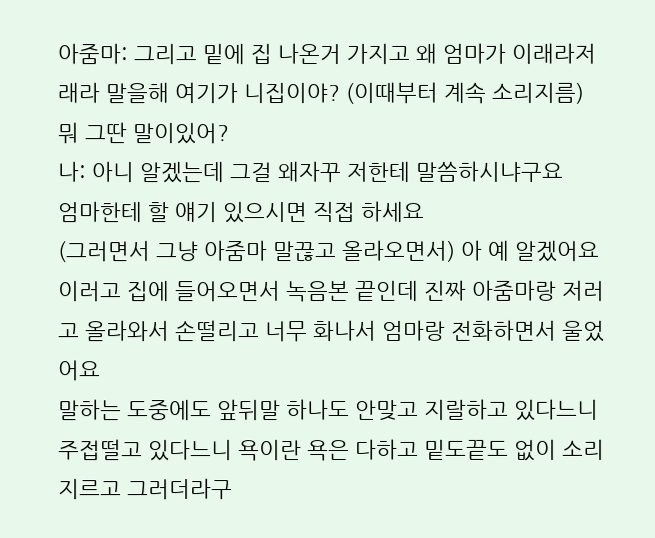아줌마: 그리고 밑에 집 나온거 가지고 왜 엄마가 이래라저래라 말을해 여기가 니집이야? (이때부터 계속 소리지름) 뭐 그딴 말이있어?
나: 아니 알겠는데 그걸 왜자꾸 저한테 말씀하시냐구요
엄마한테 할 얘기 있으시면 직접 하세요
(그러면서 그냥 아줌마 말끊고 올라오면서) 아 예 알겠어요
이러고 집에 들어오면서 녹음본 끝인데 진짜 아줌마랑 저러고 올라와서 손떨리고 너무 화나서 엄마랑 전화하면서 울었어요
말하는 도중에도 앞뒤말 하나도 안맞고 지랄하고 있다느니 주접떨고 있다느니 욕이란 욕은 다하고 밑도끝도 없이 소리지르고 그러더라구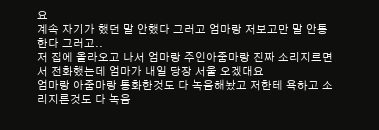요
계속 자기가 했던 말 안했다 그러고 엄마랑 저보고만 말 안통한다 그러고..
저 집에 올라오고 나서 엄마랑 주인아줌마랑 진짜 소리지르면서 전화했는데 엄마가 내일 당장 서울 오겠대요
엄마랑 아줌마랑 통화한것도 다 녹음해놨고 저한테 욕하고 소리지른것도 다 녹음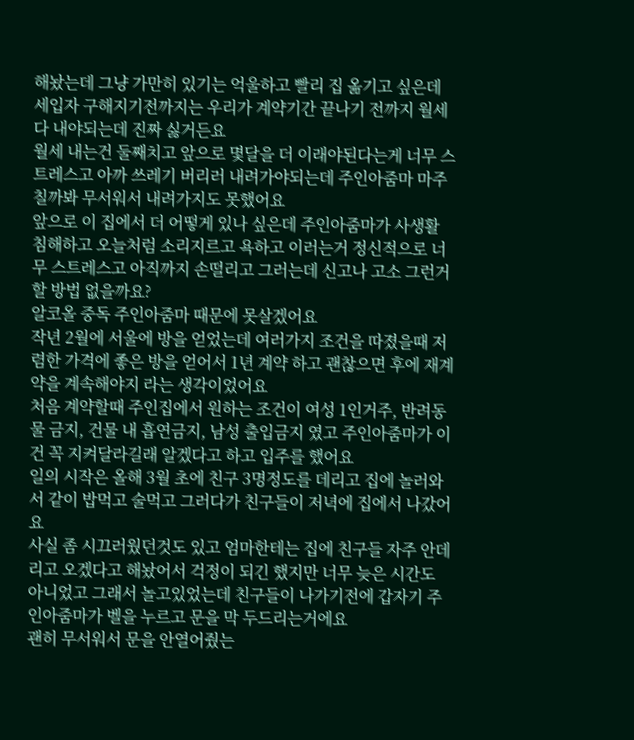해놨는데 그냥 가만히 있기는 억울하고 빨리 집 옮기고 싶은데 세입자 구해지기전까지는 우리가 계약기간 끝나기 전까지 월세 다 내야되는데 진짜 싫거든요
월세 내는건 둘째치고 앞으로 몇달을 더 이래야된다는게 너무 스트레스고 아까 쓰레기 버리러 내려가야되는데 주인아줌마 마주칠까봐 무서워서 내려가지도 못했어요
앞으로 이 집에서 더 어떻게 있나 싶은데 주인아줌마가 사생활 침해하고 오늘처럼 소리지르고 욕하고 이러는거 정신적으로 너무 스트레스고 아직까지 손떨리고 그러는데 신고나 고소 그런거 할 방법 없을까요?
알코올 중독 주인아줌마 때문에 못살겠어요
작년 2월에 서울에 방을 얻었는데 여러가지 조건을 따졌을때 저렴한 가격에 좋은 방을 얻어서 1년 계약 하고 괜찮으면 후에 재계약을 계속해야지 라는 생각이었어요
처음 계약할때 주인집에서 원하는 조건이 여성 1인거주, 반려동물 금지, 건물 내 흡연금지, 남성 출입금지 였고 주인아줌마가 이건 꼭 지켜달라길래 알겠다고 하고 입주를 했어요
일의 시작은 올해 3월 초에 친구 3명정도를 데리고 집에 놀러와서 같이 밥먹고 술먹고 그러다가 친구들이 저녁에 집에서 나갔어요
사실 좀 시끄러웠던것도 있고 엄마한테는 집에 친구들 자주 안데리고 오겠다고 해놨어서 걱정이 되긴 했지만 너무 늦은 시간도 아니었고 그래서 놀고있었는데 친구들이 나가기전에 갑자기 주인아줌마가 벨을 누르고 문을 막 두드리는거에요
괜히 무서워서 문을 안열어줬는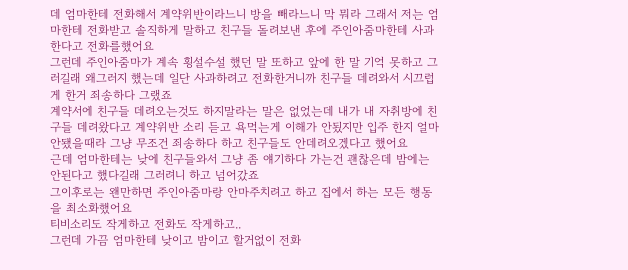데 엄마한테 전화해서 계약위반이라느니 방을 빼라느니 막 뭐라 그래서 저는 엄마한테 전화받고 솔직하게 말하고 친구들 돌려보낸 후에 주인아줌마한테 사과한다고 전화를했어요
그런데 주인아줌마가 계속 횡설수설 했던 말 또하고 앞에 한 말 기억 못하고 그러길래 왜그러지 했는데 일단 사과하려고 전화한거니까 친구들 데려와서 시끄럽게 한거 죄송하다 그랬죠
계약서에 친구들 데려오는것도 하지말라는 말은 없었는데 내가 내 자취방에 친구들 데려왔다고 계약위반 소리 듣고 욕먹는게 이해가 안됬지만 입주 한지 얼마 안됐을때라 그냥 무조건 죄송하다 하고 친구들도 안데려오겠다고 했어요
근데 엄마한테는 낮에 친구들와서 그냥 좀 얘기하다 가는건 괜찮은데 밤에는 안된다고 했다길래 그러려니 하고 넘어갔죠
그이후로는 왠만하면 주인아줌마랑 안마주치려고 하고 집에서 하는 모든 행동을 최소화했어요
티비소리도 작게하고 전화도 작게하고..
그런데 가끔 엄마한테 낮이고 밤이고 할거없이 전화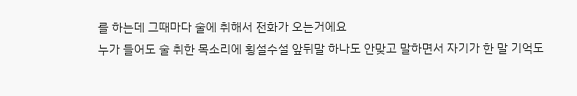를 하는데 그때마다 술에 취해서 전화가 오는거에요
누가 들어도 술 취한 목소리에 횡설수설 앞뒤말 하나도 안맞고 말하면서 자기가 한 말 기억도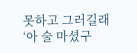못하고 그러길래 ‘아 술 마셨구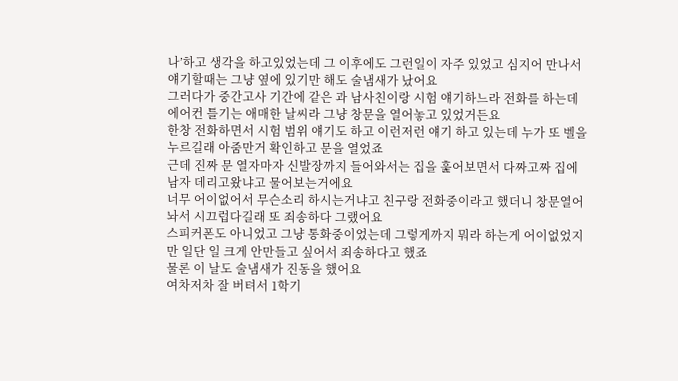나’하고 생각을 하고있었는데 그 이후에도 그런일이 자주 있었고 심지어 만나서 얘기할때는 그냥 옆에 있기만 해도 술냄새가 났어요
그러다가 중간고사 기간에 같은 과 남사친이랑 시험 얘기하느라 전화를 하는데 에어컨 틀기는 애매한 날씨라 그냥 창문을 열어놓고 있었거든요
한창 전화하면서 시험 범위 얘기도 하고 이런저런 얘기 하고 있는데 누가 또 벨을 누르길래 아줌만거 확인하고 문을 열었죠
근데 진짜 문 열자마자 신발장까지 들어와서는 집을 훑어보면서 다짜고짜 집에 남자 데리고왔냐고 물어보는거에요
너무 어이없어서 무슨소리 하시는거냐고 친구랑 전화중이라고 했더니 창문열어놔서 시끄럽다길래 또 죄송하다 그랬어요
스피커폰도 아니었고 그냥 통화중이었는데 그렇게까지 뭐라 하는게 어이없었지만 일단 일 크게 안만들고 싶어서 죄송하다고 했죠
물론 이 날도 술냄새가 진동을 했어요
여차저차 잘 버텨서 1학기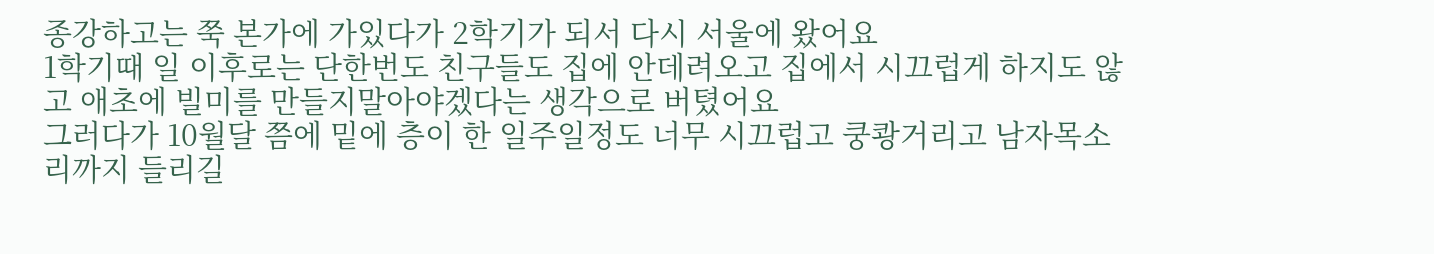종강하고는 쭉 본가에 가있다가 2학기가 되서 다시 서울에 왔어요
1학기때 일 이후로는 단한번도 친구들도 집에 안데려오고 집에서 시끄럽게 하지도 않고 애초에 빌미를 만들지말아야겠다는 생각으로 버텼어요
그러다가 10월달 쯤에 밑에 층이 한 일주일정도 너무 시끄럽고 쿵쾅거리고 남자목소리까지 들리길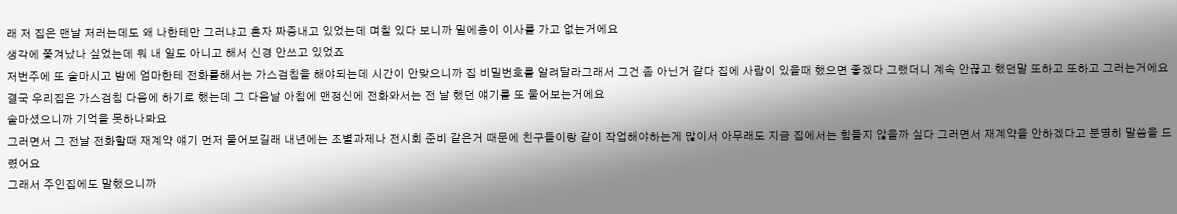래 저 집은 맨날 저러는데도 왜 나한테만 그러냐고 혼자 짜증내고 있었는데 며칠 있다 보니까 밑에층이 이사를 가고 없는거에요
생각에 쫓겨났나 싶었는데 뭐 내 일도 아니고 해서 신경 안쓰고 있었죠
저번주에 또 술마시고 밤에 엄마한테 전화를해서는 가스검침을 해야되는데 시간이 안맞으니까 집 비밀번호를 알려달라그래서 그건 좀 아닌거 같다 집에 사람이 있을때 했으면 좋겠다 그랬더니 계속 안끊고 했던말 또하고 또하고 그러는거에요
결국 우리집은 가스검침 다음에 하기로 했는데 그 다음날 아침에 맨정신에 전화와서는 전 날 했던 얘기를 또 물어보는거에요
술마셨으니까 기억을 못하나봐요
그러면서 그 전날 전화할때 재계약 얘기 먼저 물어보길래 내년에는 조별과제나 전시회 준비 같은거 때문에 친구들이랑 같이 작업해야하는게 많이서 아무래도 지금 집에서는 힘들지 않을까 싶다 그러면서 재계약을 안하겠다고 분명히 말씀을 드렸어요
그래서 주인집에도 말했으니까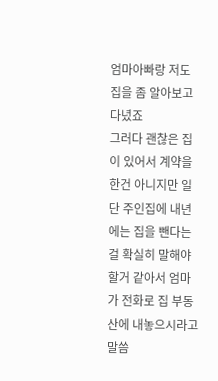엄마아빠랑 저도 집을 좀 알아보고 다녔죠
그러다 괜찮은 집이 있어서 계약을 한건 아니지만 일단 주인집에 내년에는 집을 뺀다는걸 확실히 말해야할거 같아서 엄마가 전화로 집 부동산에 내놓으시라고 말씀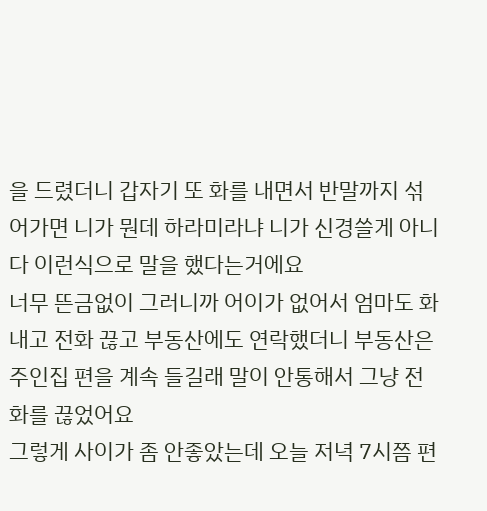을 드렸더니 갑자기 또 화를 내면서 반말까지 섞어가면 니가 뭔데 하라미라냐 니가 신경쓸게 아니다 이런식으로 말을 했다는거에요
너무 뜬금없이 그러니까 어이가 없어서 엄마도 화내고 전화 끊고 부동산에도 연락했더니 부동산은 주인집 편을 계속 들길래 말이 안통해서 그냥 전화를 끊었어요
그렇게 사이가 좀 안좋았는데 오늘 저녁 7시쯤 편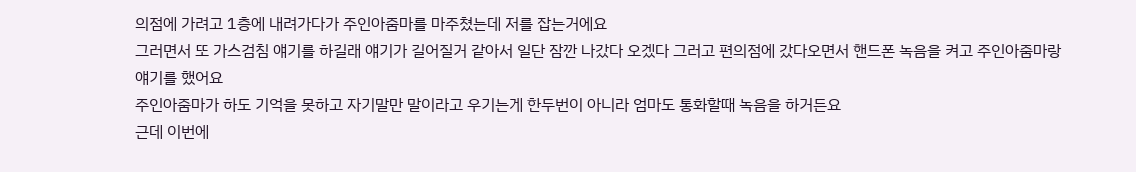의점에 가려고 1층에 내려가다가 주인아줌마를 마주쳤는데 저를 잡는거에요
그러면서 또 가스검침 얘기를 하길래 얘기가 길어질거 같아서 일단 잠깐 나갔다 오겠다 그러고 편의점에 갔다오면서 핸드폰 녹음을 켜고 주인아줌마랑 얘기를 했어요
주인아줌마가 하도 기억을 못하고 자기말만 말이라고 우기는게 한두번이 아니라 엄마도 통화할때 녹음을 하거든요
근데 이번에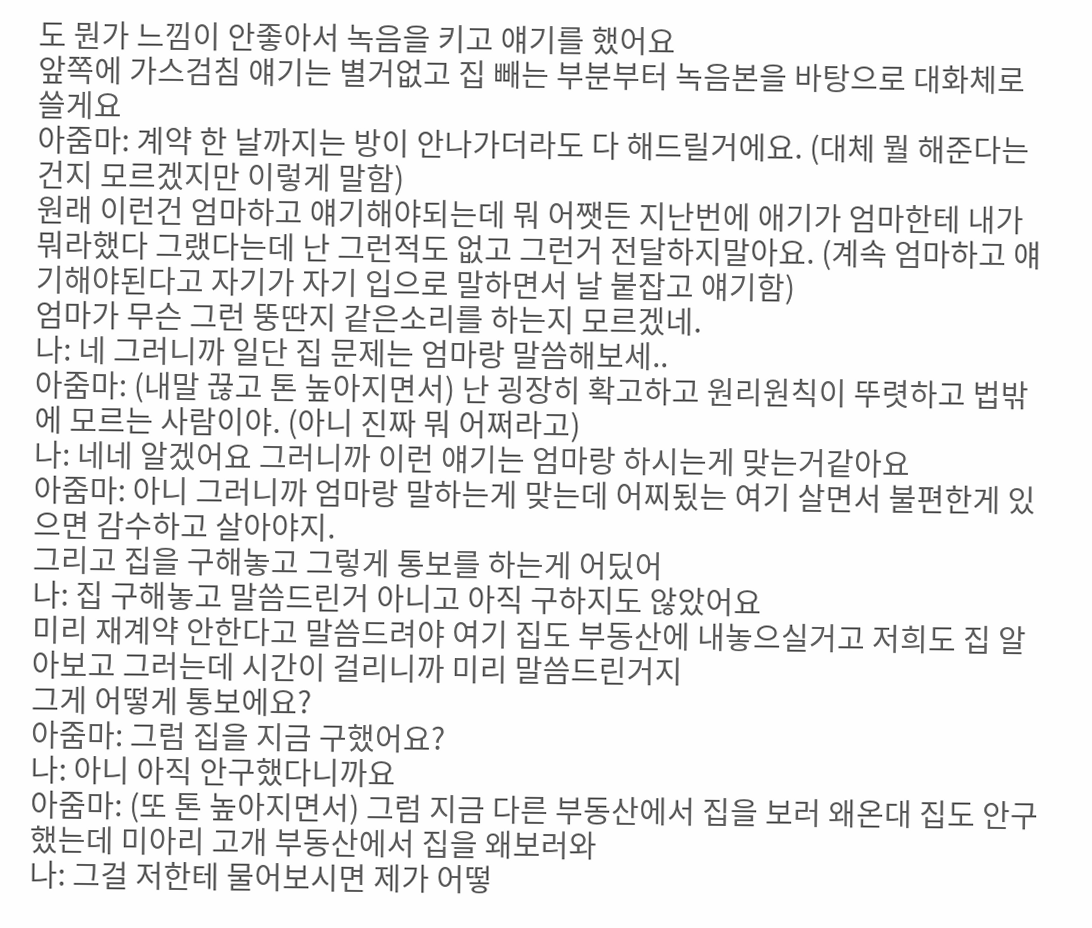도 뭔가 느낌이 안좋아서 녹음을 키고 얘기를 했어요
앞쪽에 가스검침 얘기는 별거없고 집 빼는 부분부터 녹음본을 바탕으로 대화체로 쓸게요
아줌마: 계약 한 날까지는 방이 안나가더라도 다 해드릴거에요. (대체 뭘 해준다는건지 모르겠지만 이렇게 말함)
원래 이런건 엄마하고 얘기해야되는데 뭐 어쨋든 지난번에 애기가 엄마한테 내가 뭐라했다 그랬다는데 난 그런적도 없고 그런거 전달하지말아요. (계속 엄마하고 얘기해야된다고 자기가 자기 입으로 말하면서 날 붙잡고 얘기함)
엄마가 무슨 그런 뚱딴지 같은소리를 하는지 모르겠네.
나: 네 그러니까 일단 집 문제는 엄마랑 말씀해보세..
아줌마: (내말 끊고 톤 높아지면서) 난 굉장히 확고하고 원리원칙이 뚜렷하고 법밖에 모르는 사람이야. (아니 진짜 뭐 어쩌라고)
나: 네네 알겠어요 그러니까 이런 얘기는 엄마랑 하시는게 맞는거같아요
아줌마: 아니 그러니까 엄마랑 말하는게 맞는데 어찌됬는 여기 살면서 불편한게 있으면 감수하고 살아야지.
그리고 집을 구해놓고 그렇게 통보를 하는게 어딨어
나: 집 구해놓고 말씀드린거 아니고 아직 구하지도 않았어요
미리 재계약 안한다고 말씀드려야 여기 집도 부동산에 내놓으실거고 저희도 집 알아보고 그러는데 시간이 걸리니까 미리 말씀드린거지
그게 어떻게 통보에요?
아줌마: 그럼 집을 지금 구했어요?
나: 아니 아직 안구했다니까요
아줌마: (또 톤 높아지면서) 그럼 지금 다른 부동산에서 집을 보러 왜온대 집도 안구했는데 미아리 고개 부동산에서 집을 왜보러와
나: 그걸 저한테 물어보시면 제가 어떻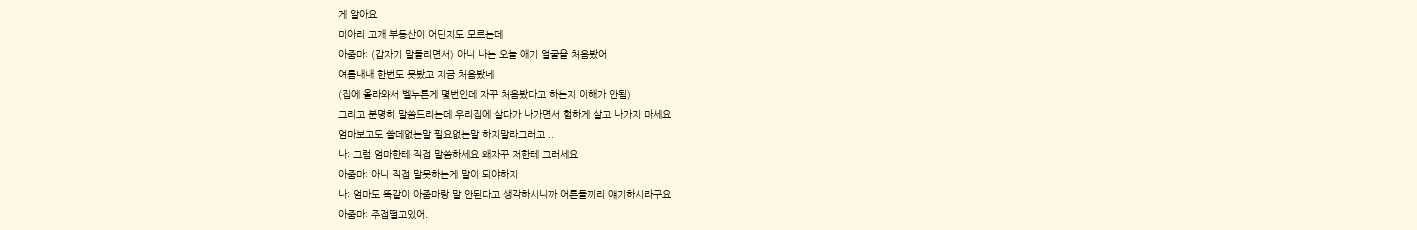게 알아요
미아리 고개 부동산이 어딘지도 모르는데
아줌마: (갑자기 말돌리면서) 아니 나는 오늘 애기 얼굴을 처음봤어
여름내내 한번도 못봤고 지금 처음봤네
(집에 올라와서 벨누른게 몇번인데 자꾸 처음봤다고 하는지 이해가 안됨)
그리고 분명히 말씀드리는데 우리집에 살다가 나가면서 험하게 살고 나가지 마세요
엄마보고도 쓸데없는말 필요없는말 하지말라그러고 ..
나: 그럼 엄마한테 직접 말씀하세요 왜자꾸 저한테 그러세요
아줌마: 아니 직접 말못하는게 말이 되야하지
나: 엄마도 똑같이 아줌마랑 말 안된다고 생각하시니까 어른들끼리 얘기하시라구요
아줌마: 주접떨고있어.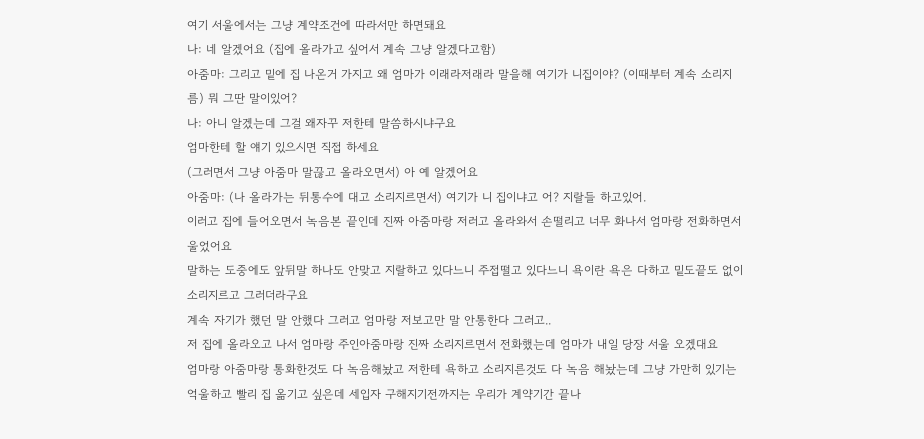여기 서울에서는 그냥 계약조건에 따라서만 하면돼요
나: 네 알겠어요 (집에 올라가고 싶어서 계속 그냥 알겠다고함)
아줌마: 그리고 밑에 집 나온거 가지고 왜 엄마가 이래라저래라 말을해 여기가 니집이야? (이때부터 계속 소리지름) 뭐 그딴 말이있어?
나: 아니 알겠는데 그걸 왜자꾸 저한테 말씀하시냐구요
엄마한테 할 얘기 있으시면 직접 하세요
(그러면서 그냥 아줌마 말끊고 올라오면서) 아 예 알겠어요
아줌마: (나 올라가는 뒤통수에 대고 소리지르면서) 여기가 니 집이냐고 어? 지랄들 하고있어.
이러고 집에 들어오면서 녹음본 끝인데 진짜 아줌마랑 저러고 올라와서 손떨리고 너무 화나서 엄마랑 전화하면서 울었어요
말하는 도중에도 앞뒤말 하나도 안맞고 지랄하고 있다느니 주접떨고 있다느니 욕이란 욕은 다하고 밑도끝도 없이 소리지르고 그러더라구요
계속 자기가 했던 말 안했다 그러고 엄마랑 저보고만 말 안통한다 그러고..
저 집에 올라오고 나서 엄마랑 주인아줌마랑 진짜 소리지르면서 전화했는데 엄마가 내일 당장 서울 오겠대요
엄마랑 아줌마랑 통화한것도 다 녹음해놨고 저한테 욕하고 소리지른것도 다 녹음 해놨는데 그냥 가만히 있기는 억울하고 빨리 집 옮기고 싶은데 세입자 구해지기전까지는 우리가 계약기간 끝나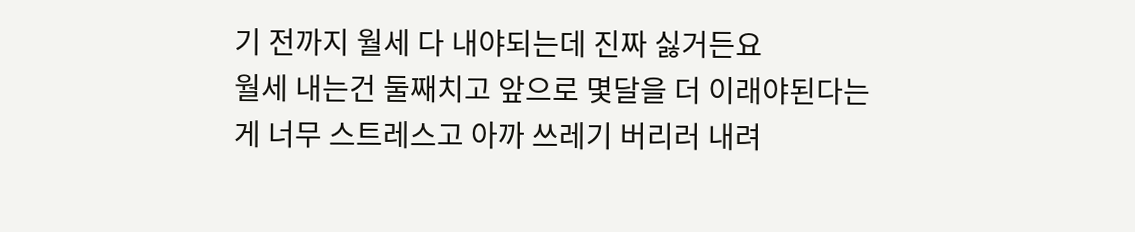기 전까지 월세 다 내야되는데 진짜 싫거든요
월세 내는건 둘째치고 앞으로 몇달을 더 이래야된다는게 너무 스트레스고 아까 쓰레기 버리러 내려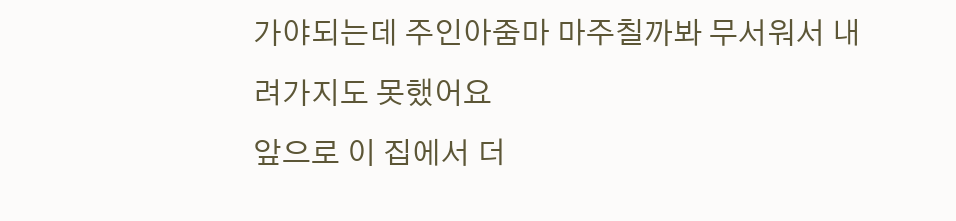가야되는데 주인아줌마 마주칠까봐 무서워서 내려가지도 못했어요
앞으로 이 집에서 더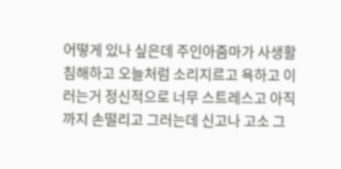어떻게 있나 싶은데 주인아줌마가 사생활 침해하고 오늘처럼 소리지르고 욕하고 이러는거 정신적으로 너무 스트레스고 아직까지 손떨리고 그러는데 신고나 고소 그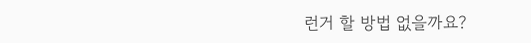런거 할 방법 없을까요?